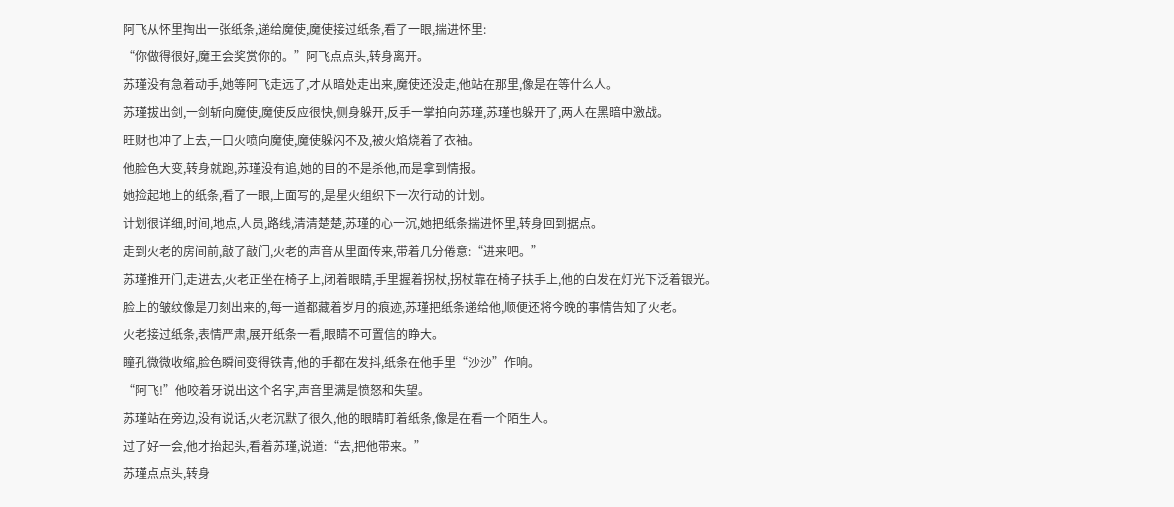阿飞从怀里掏出一张纸条,递给魔使,魔使接过纸条,看了一眼,揣进怀里:
“你做得很好,魔王会奖赏你的。”阿飞点点头,转身离开。
苏瑾没有急着动手,她等阿飞走远了,才从暗处走出来,魔使还没走,他站在那里,像是在等什么人。
苏瑾拔出剑,一剑斩向魔使,魔使反应很快,侧身躲开,反手一掌拍向苏瑾,苏瑾也躲开了,两人在黑暗中激战。
旺财也冲了上去,一口火喷向魔使,魔使躲闪不及,被火焰烧着了衣袖。
他脸色大变,转身就跑,苏瑾没有追,她的目的不是杀他,而是拿到情报。
她捡起地上的纸条,看了一眼,上面写的,是星火组织下一次行动的计划。
计划很详细,时间,地点,人员,路线,清清楚楚,苏瑾的心一沉,她把纸条揣进怀里,转身回到据点。
走到火老的房间前,敲了敲门,火老的声音从里面传来,带着几分倦意:“进来吧。”
苏瑾推开门,走进去,火老正坐在椅子上,闭着眼睛,手里握着拐杖,拐杖靠在椅子扶手上,他的白发在灯光下泛着银光。
脸上的皱纹像是刀刻出来的,每一道都藏着岁月的痕迹,苏瑾把纸条递给他,顺便还将今晚的事情告知了火老。
火老接过纸条,表情严肃,展开纸条一看,眼睛不可置信的睁大。
瞳孔微微收缩,脸色瞬间变得铁青,他的手都在发抖,纸条在他手里“沙沙”作响。
“阿飞!”他咬着牙说出这个名字,声音里满是愤怒和失望。
苏瑾站在旁边,没有说话,火老沉默了很久,他的眼睛盯着纸条,像是在看一个陌生人。
过了好一会,他才抬起头,看着苏瑾,说道:“去,把他带来。”
苏瑾点点头,转身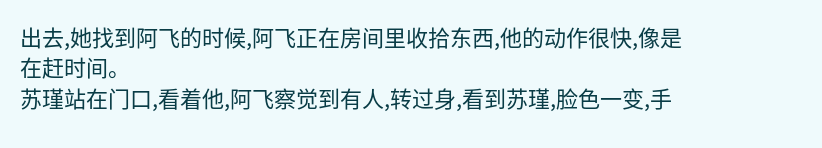出去,她找到阿飞的时候,阿飞正在房间里收拾东西,他的动作很快,像是在赶时间。
苏瑾站在门口,看着他,阿飞察觉到有人,转过身,看到苏瑾,脸色一变,手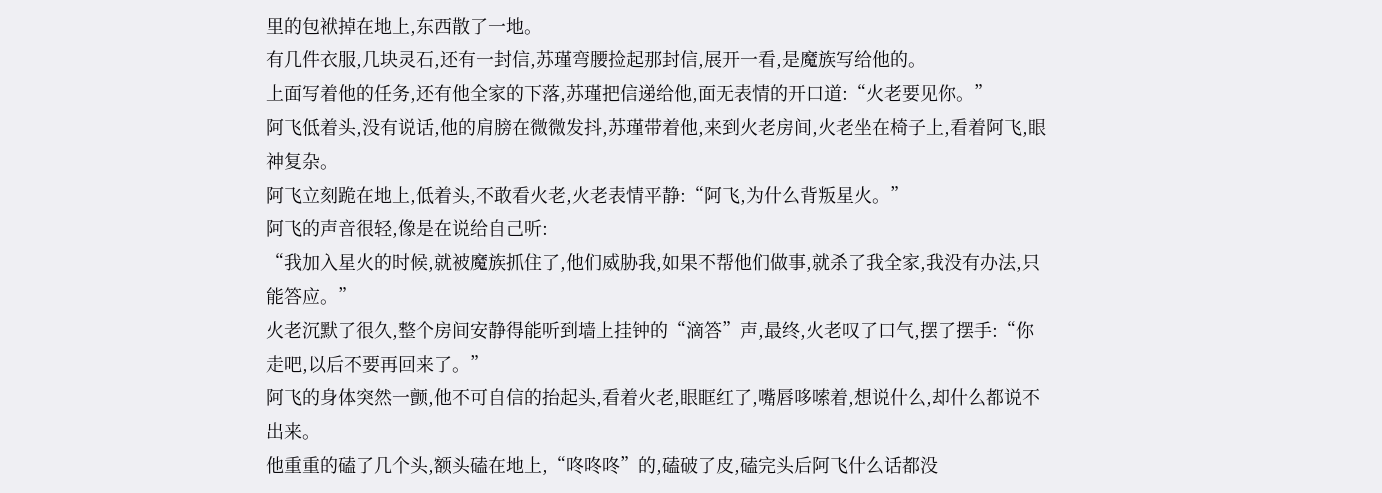里的包袱掉在地上,东西散了一地。
有几件衣服,几块灵石,还有一封信,苏瑾弯腰捡起那封信,展开一看,是魔族写给他的。
上面写着他的任务,还有他全家的下落,苏瑾把信递给他,面无表情的开口道:“火老要见你。”
阿飞低着头,没有说话,他的肩膀在微微发抖,苏瑾带着他,来到火老房间,火老坐在椅子上,看着阿飞,眼神复杂。
阿飞立刻跪在地上,低着头,不敢看火老,火老表情平静:“阿飞,为什么背叛星火。”
阿飞的声音很轻,像是在说给自己听:
“我加入星火的时候,就被魔族抓住了,他们威胁我,如果不帮他们做事,就杀了我全家,我没有办法,只能答应。”
火老沉默了很久,整个房间安静得能听到墙上挂钟的“滴答”声,最终,火老叹了口气,摆了摆手:“你走吧,以后不要再回来了。”
阿飞的身体突然一颤,他不可自信的抬起头,看着火老,眼眶红了,嘴唇哆嗦着,想说什么,却什么都说不出来。
他重重的磕了几个头,额头磕在地上,“咚咚咚”的,磕破了皮,磕完头后阿飞什么话都没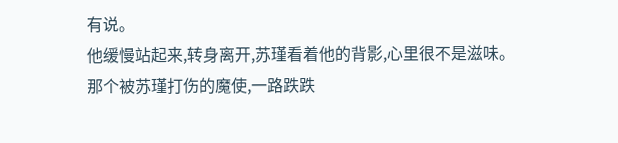有说。
他缓慢站起来,转身离开,苏瑾看着他的背影,心里很不是滋味。
那个被苏瑾打伤的魔使,一路跌跌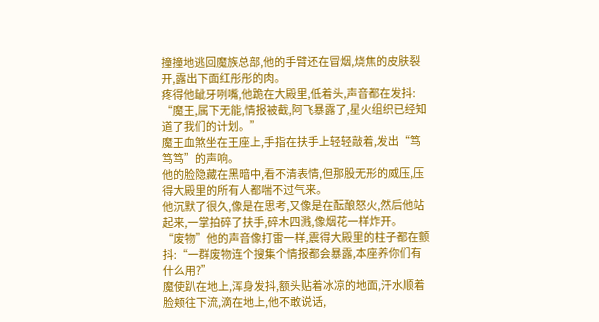撞撞地逃回魔族总部,他的手臂还在冒烟,烧焦的皮肤裂开,露出下面红彤彤的肉。
疼得他龇牙咧嘴,他跪在大殿里,低着头,声音都在发抖:
“魔王,属下无能,情报被截,阿飞暴露了,星火组织已经知道了我们的计划。”
魔王血煞坐在王座上,手指在扶手上轻轻敲着,发出“笃笃笃”的声响。
他的脸隐藏在黑暗中,看不清表情,但那股无形的威压,压得大殿里的所有人都喘不过气来。
他沉默了很久,像是在思考,又像是在酝酿怒火,然后他站起来,一掌拍碎了扶手,碎木四溅,像烟花一样炸开。
“废物”他的声音像打雷一样,震得大殿里的柱子都在颤抖:“一群废物连个搜集个情报都会暴露,本座养你们有什么用?”
魔使趴在地上,浑身发抖,额头贴着冰凉的地面,汗水顺着脸颊往下流,滴在地上,他不敢说话,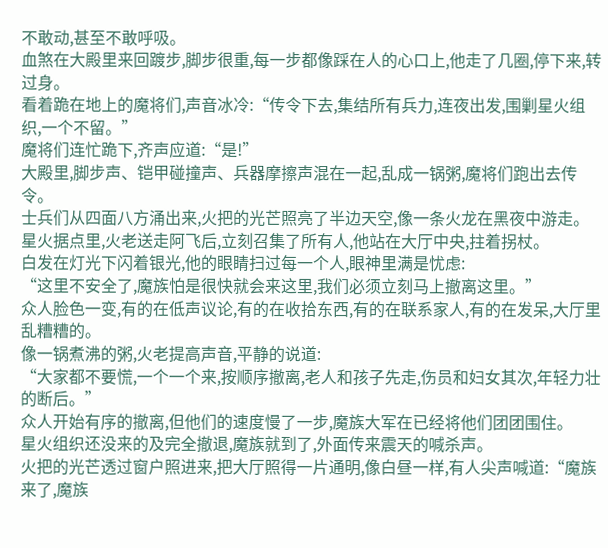不敢动,甚至不敢呼吸。
血煞在大殿里来回踱步,脚步很重,每一步都像踩在人的心口上,他走了几圈,停下来,转过身。
看着跪在地上的魔将们,声音冰冷:“传令下去,集结所有兵力,连夜出发,围剿星火组织,一个不留。”
魔将们连忙跪下,齐声应道:“是!”
大殿里,脚步声、铠甲碰撞声、兵器摩擦声混在一起,乱成一锅粥,魔将们跑出去传令。
士兵们从四面八方涌出来,火把的光芒照亮了半边天空,像一条火龙在黑夜中游走。
星火据点里,火老送走阿飞后,立刻召集了所有人,他站在大厅中央,拄着拐杖。
白发在灯光下闪着银光,他的眼睛扫过每一个人,眼神里满是忧虑:
“这里不安全了,魔族怕是很快就会来这里,我们必须立刻马上撤离这里。”
众人脸色一变,有的在低声议论,有的在收拾东西,有的在联系家人,有的在发呆,大厅里乱糟糟的。
像一锅煮沸的粥,火老提高声音,平静的说道:
“大家都不要慌,一个一个来,按顺序撤离,老人和孩子先走,伤员和妇女其次,年轻力壮的断后。”
众人开始有序的撤离,但他们的速度慢了一步,魔族大军在已经将他们团团围住。
星火组织还没来的及完全撤退,魔族就到了,外面传来震天的喊杀声。
火把的光芒透过窗户照进来,把大厅照得一片通明,像白昼一样,有人尖声喊道:“魔族来了,魔族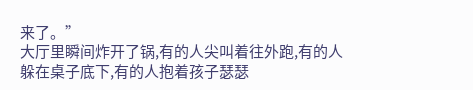来了。”
大厅里瞬间炸开了锅,有的人尖叫着往外跑,有的人躲在桌子底下,有的人抱着孩子瑟瑟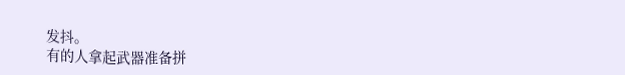发抖。
有的人拿起武器准备拼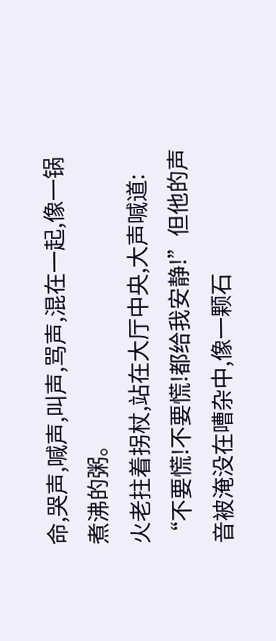命,哭声,喊声,叫声,骂声,混在一起,像一锅煮沸的粥。
火老拄着拐杖,站在大厅中央,大声喊道:
“不要慌!不要慌!都给我安静!”但他的声音被淹没在嘈杂中,像一颗石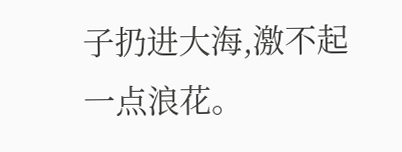子扔进大海,激不起一点浪花。